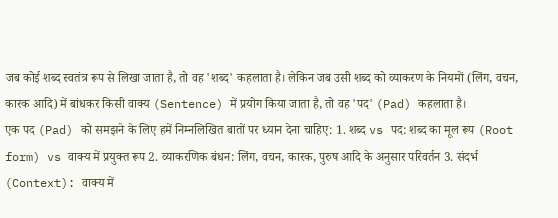जब कोई शब्द स्वतंत्र रूप से लिखा जाता है, तो वह 'शब्द' कहलाता है। लेकिन जब उसी शब्द को व्याकरण के नियमों (लिंग, वचन, कारक आदि) में बांधकर किसी वाक्य (Sentence) में प्रयोग किया जाता है, तो वह 'पद' (Pad) कहलाता है।
एक पद (Pad) को समझने के लिए हमें निम्नलिखित बातों पर ध्यान देना चाहिए: 1. शब्द vs पद: शब्द का मूल रूप (Root form) vs वाक्य में प्रयुक्त रूप 2. व्याकरणिक बंधन: लिंग, वचन, कारक, पुरुष आदि के अनुसार परिवर्तन 3. संदर्भ (Context): वाक्य में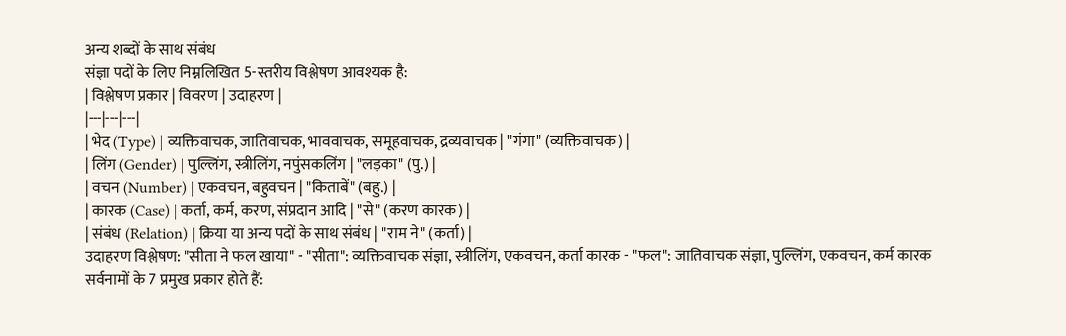अन्य शब्दों के साथ संबंध
संज्ञा पदों के लिए निम्नलिखित 5-स्तरीय विश्लेषण आवश्यक है:
| विश्लेषण प्रकार | विवरण | उदाहरण |
|---|---|---|
| भेद (Type) | व्यक्तिवाचक, जातिवाचक, भाववाचक, समूहवाचक, द्रव्यवाचक | "गंगा" (व्यक्तिवाचक) |
| लिंग (Gender) | पुल्लिंग, स्त्रीलिंग, नपुंसकलिंग | "लड़का" (पु.) |
| वचन (Number) | एकवचन, बहुवचन | "किताबें" (बहु.) |
| कारक (Case) | कर्ता, कर्म, करण, संप्रदान आदि | "से" (करण कारक) |
| संबंध (Relation) | क्रिया या अन्य पदों के साथ संबंध | "राम ने" (कर्ता) |
उदाहरण विश्लेषण: "सीता ने फल खाया" - "सीता": व्यक्तिवाचक संज्ञा, स्त्रीलिंग, एकवचन, कर्ता कारक - "फल": जातिवाचक संज्ञा, पुल्लिंग, एकवचन, कर्म कारक
सर्वनामों के 7 प्रमुख प्रकार होते हैं: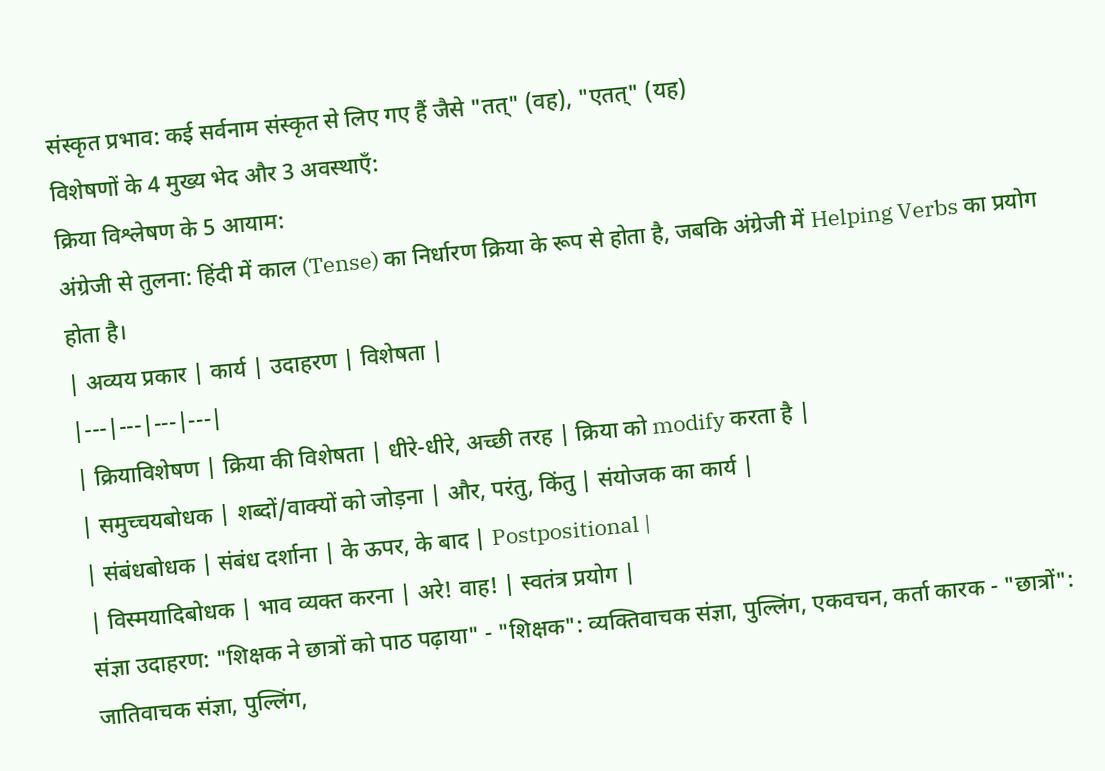संस्कृत प्रभाव: कई सर्वनाम संस्कृत से लिए गए हैं जैसे "तत्" (वह), "एतत्" (यह)
विशेषणों के 4 मुख्य भेद और 3 अवस्थाएँ:
क्रिया विश्लेषण के 5 आयाम:
अंग्रेजी से तुलना: हिंदी में काल (Tense) का निर्धारण क्रिया के रूप से होता है, जबकि अंग्रेजी में Helping Verbs का प्रयोग होता है।
| अव्यय प्रकार | कार्य | उदाहरण | विशेषता |
|---|---|---|---|
| क्रियाविशेषण | क्रिया की विशेषता | धीरे-धीरे, अच्छी तरह | क्रिया को modify करता है |
| समुच्चयबोधक | शब्दों/वाक्यों को जोड़ना | और, परंतु, किंतु | संयोजक का कार्य |
| संबंधबोधक | संबंध दर्शाना | के ऊपर, के बाद | Postpositional |
| विस्मयादिबोधक | भाव व्यक्त करना | अरे! वाह! | स्वतंत्र प्रयोग |
संज्ञा उदाहरण: "शिक्षक ने छात्रों को पाठ पढ़ाया" - "शिक्षक": व्यक्तिवाचक संज्ञा, पुल्लिंग, एकवचन, कर्ता कारक - "छात्रों": जातिवाचक संज्ञा, पुल्लिंग,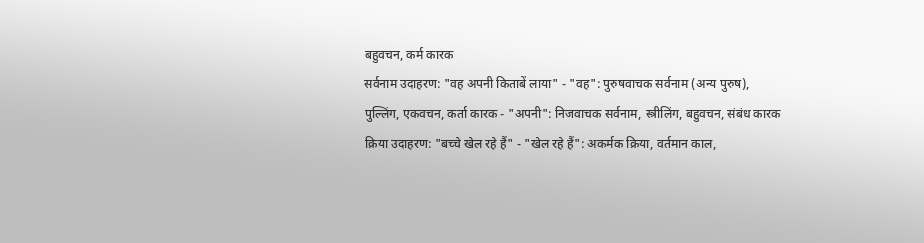बहुवचन, कर्म कारक
सर्वनाम उदाहरण: "वह अपनी किताबें लाया" - "वह": पुरुषवाचक सर्वनाम (अन्य पुरुष), पुल्लिंग, एकवचन, कर्ता कारक - "अपनी": निजवाचक सर्वनाम, स्त्रीलिंग, बहुवचन, संबंध कारक
क्रिया उदाहरण: "बच्चे खेल रहे हैं" - "खेल रहे हैं": अकर्मक क्रिया, वर्तमान काल,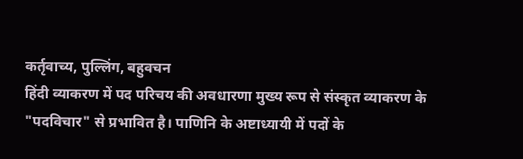कर्तृवाच्य, पुल्लिंग, बहुवचन
हिंदी व्याकरण में पद परिचय की अवधारणा मुख्य रूप से संस्कृत व्याकरण के "पदविचार" से प्रभावित है। पाणिनि के अष्टाध्यायी में पदों के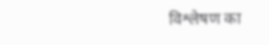विश्लेषण का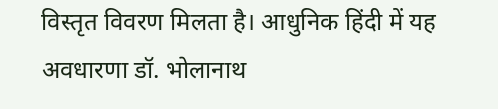विस्तृत विवरण मिलता है। आधुनिक हिंदी में यह अवधारणा डॉ. भोलानाथ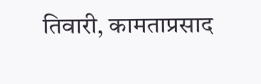तिवारी, कामताप्रसाद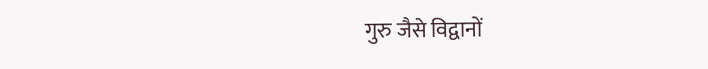गुरु जैसे विद्वानों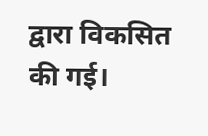द्वारा विकसित की गई।